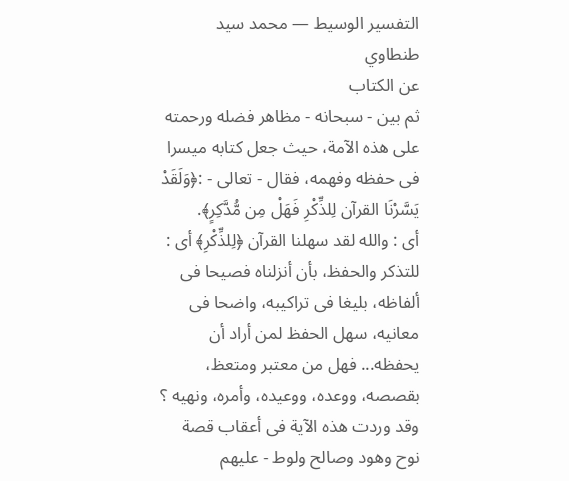التفسير الوسيط — محمد سيد طنطاوي
عن الكتاب
ثم بين - سبحانه - مظاهر فضله ورحمته على هذه الآمة، حيث جعل كتابه ميسرا فى حفظه وفهمه، فقال - تعالى - :﴿وَلَقَدْ يَسَّرْنَا القرآن لِلذِّكْرِ فَهَلْ مِن مُّدَّكِرٍ﴾.
أى : والله لقد سهلنا القرآن ﴿لِلذِّكْرِ﴾ أى : للتذكر والحفظ، بأن أنزلناه فصيحا فى ألفاظه، بليغا فى تراكيبه، واضحا فى معانيه، سهل الحفظ لمن أراد أن يحفظه... فهل من معتبر ومتعظ، بقصصه، ووعده، ووعيده، وأمره، ونهيه ؟
وقد وردت هذه الآية فى أعقاب قصة نوح وهود وصالح ولوط - عليهم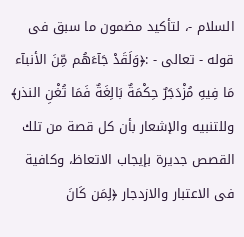السلام -، لتأكيد مضمون ما سبق فى قوله - تعالى - :﴿وَلَقَدْ جَآءَهُم مِّنَ الأنبآء مَا فِيهِ مُزْدَجَرٌ حِكْمَةٌ بَالِغَةٌ فَمَا تُغْنِ النذر﴾ وللتنبيه والإشعار بأن كل قصة من تلك القصص جديرة بإيجاب الاتعاظ، وكافية فى الاعتبار والازدجار ﴿لِمَن كَانَ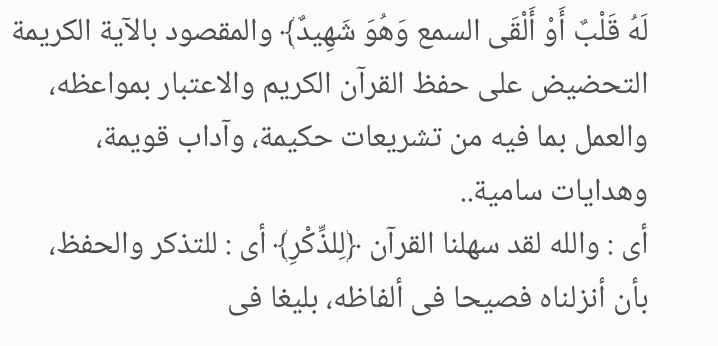لَهُ قَلْبٌ أَوْ أَلْقَى السمع وَهُوَ شَهِيدٌ﴾ والمقصود بالآية الكريمة التحضيض على حفظ القرآن الكريم والاعتبار بمواعظه، والعمل بما فيه من تشريعات حكيمة، وآداب قويمة، وهدايات سامية..
أى : والله لقد سهلنا القرآن ﴿لِلذِّكْرِ﴾ أى : للتذكر والحفظ، بأن أنزلناه فصيحا فى ألفاظه، بليغا فى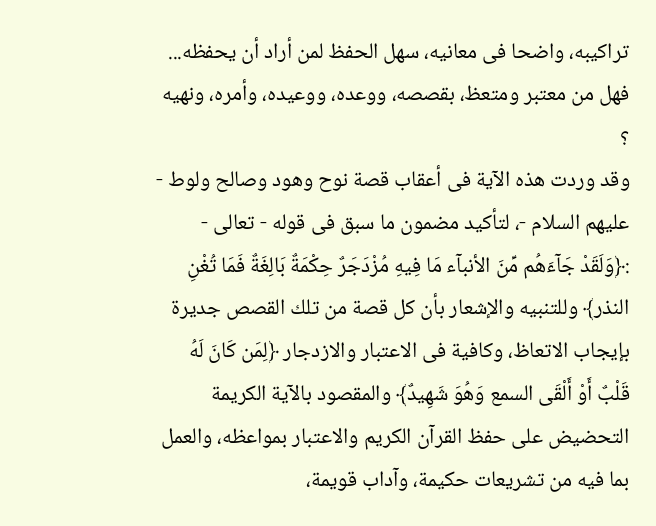تراكيبه، واضحا فى معانيه، سهل الحفظ لمن أراد أن يحفظه... فهل من معتبر ومتعظ، بقصصه، ووعده، ووعيده، وأمره، ونهيه ؟
وقد وردت هذه الآية فى أعقاب قصة نوح وهود وصالح ولوط - عليهم السلام -، لتأكيد مضمون ما سبق فى قوله - تعالى - :﴿وَلَقَدْ جَآءَهُم مِّنَ الأنبآء مَا فِيهِ مُزْدَجَرٌ حِكْمَةٌ بَالِغَةٌ فَمَا تُغْنِ النذر﴾ وللتنبيه والإشعار بأن كل قصة من تلك القصص جديرة بإيجاب الاتعاظ، وكافية فى الاعتبار والازدجار ﴿لِمَن كَانَ لَهُ قَلْبٌ أَوْ أَلْقَى السمع وَهُوَ شَهِيدٌ﴾ والمقصود بالآية الكريمة التحضيض على حفظ القرآن الكريم والاعتبار بمواعظه، والعمل بما فيه من تشريعات حكيمة، وآداب قويمة،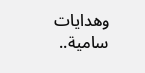وهدايات سامية..